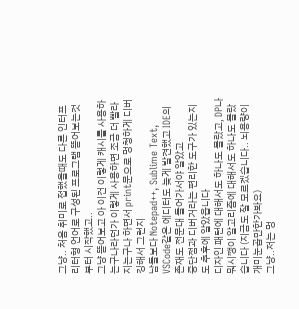그냥.. 처음 취미로 접했을때도 다른 인터프리터형 언어로 구성된 프로그램 뜯어보는것부터 시작했고..
그냥 뜯어보고 아 이건 이렇게 캐시를 사용하는구나라던가 이렇게 사용하면 조금 더 빨라지는구나 하면서 print문으로 멍청하게 디버깅해서 그런지
남들보다 Notepad++, Sublime Text, VSCode같은 에디터도 늦게 발견했고 IDE의 존재도 전문대 들어가서야 알았고
중단점과 디버거라는 편리한 도구가 있는지도 추후에 알았읍니다
디자인 패턴에 대해서도 하나도 몰랐고, DP나 뭐시깽이 알고리즘에 대해서도 하나도 몰랐습니다 (지금도 잘 모르겠습니다.. 뇌용량이 개미눈곱만한가봐요)
그냥..저는 멍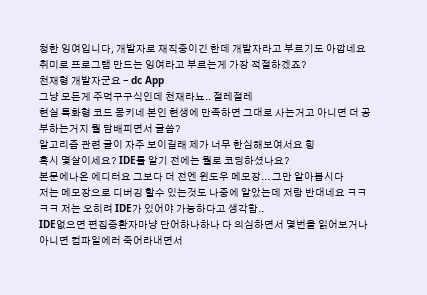청한 잉여입니다, 개발자로 재직중이긴 한데 개발자라고 부르기도 아깝네요
취미로 프로그램 만드는 잉여라고 부르는게 가장 적절하겠죠?
천재형 개발자군요 - dc App
그냥 모든게 주먹구구식인데 천재라뇨.. 절레절레
현실 특화형 코드 몽키네 본인 현생에 만족하면 그대로 사는거고 아니면 더 공부하는거지 뭘 담배피면서 글씀?
알고리즘 관련 글이 자주 보이길래 제가 너무 한심해보여서요 힝
혹시 몇살이세요? IDE를 알기 전에는 뭘로 코딩하셨나요?
본문에나온 에디터요 그보다 더 전엔 윈도우 메모장... 그만 알아봅시다
저는 메모장으로 디버깅 할수 있는것도 나중에 알았는데 저랑 반대네요 ㅋㅋㅋㅋ 저는 오히려 IDE가 있어야 가능하다고 생각함..
IDE없으면 편집증환자마냥 단어하나하나 다 의심하면서 몇번을 읽어보거나 아니면 컴파일에러 죽어라내면서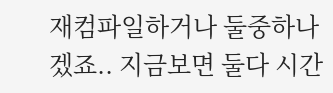재컴파일하거나 둘중하나겠죠.. 지금보면 둘다 시간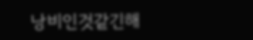낭비인것같긴해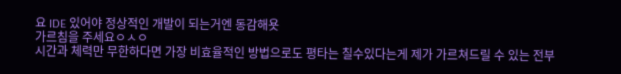요 IDE 있어야 정상적인 개발이 되는거엔 동감해욧
가르침을 주세요ㅇㅅㅇ
시간과 체력만 무한하다면 가장 비효율적인 방법으로도 평타는 칠수있다는게 제가 가르쳐드릴 수 있는 전부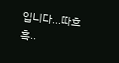입니다...따흐흑..